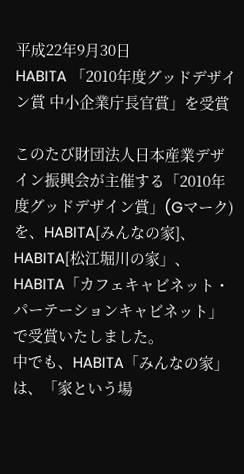平成22年9月30日
HABITA 「2010年度グッドデザイン賞 中小企業庁長官賞」を受賞

このたび財団法人日本産業デザイン振興会が主催する「2010年度グッドデザイン賞」(Gマーク)を、HABITA[みんなの家]、HABITA[松江堀川の家」、HABITA「カフェキャビネット・パーテーションキャビネット」で受賞いたしました。
中でも、HABITA「みんなの家」は、「家という場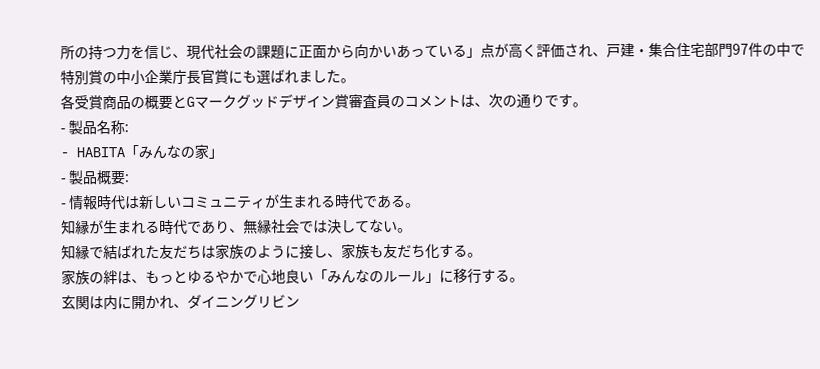所の持つ力を信じ、現代社会の課題に正面から向かいあっている」点が高く評価され、戸建・集合住宅部門97件の中で特別賞の中小企業庁長官賞にも選ばれました。
各受賞商品の概要とGマークグッドデザイン賞審査員のコメントは、次の通りです。
- 製品名称:
- HABITA「みんなの家」
- 製品概要:
- 情報時代は新しいコミュニティが生まれる時代である。
知縁が生まれる時代であり、無縁社会では決してない。
知縁で結ばれた友だちは家族のように接し、家族も友だち化する。
家族の絆は、もっとゆるやかで心地良い「みんなのルール」に移行する。
玄関は内に開かれ、ダイニングリビン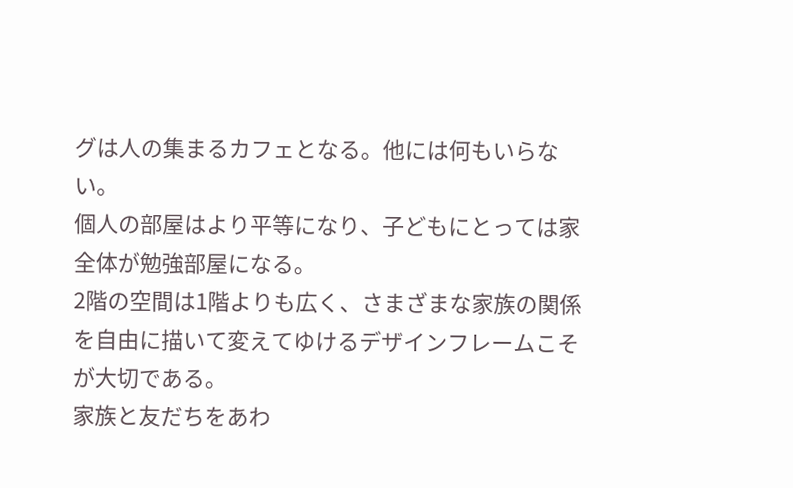グは人の集まるカフェとなる。他には何もいらない。
個人の部屋はより平等になり、子どもにとっては家全体が勉強部屋になる。
2階の空間は1階よりも広く、さまざまな家族の関係を自由に描いて変えてゆけるデザインフレームこそが大切である。
家族と友だちをあわ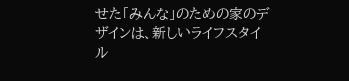せた「みんな」のための家のデザインは、新しいライフスタイル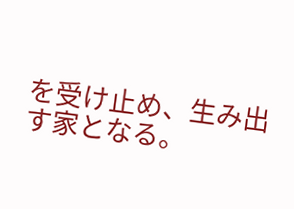を受け止め、生み出す家となる。